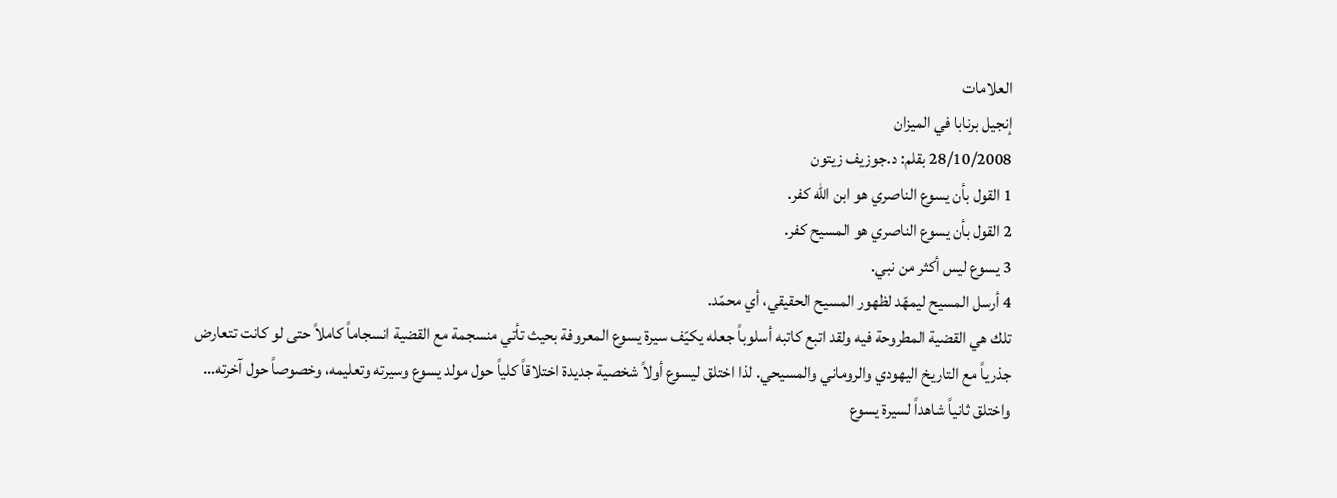العلامات
إنجيل برنابا في الميزان
28/10/2008 بقلم: د.جوزيف زيتون
1 القول بأن يسوع الناصري هو ابن الله كفر.
2 القول بأن يسوع الناصري هو المسيح كفر.
3 يسوع ليس أكثر من نبي.
4 أرسل المسيح ليمهّد لظهور المسيح الحقيقي، أي محمّد.
تلك هي القضية المطروحة فيه ولقد اتبع كاتبه أسلوباً جعله يكيّف سيرة يسوع المعروفة بحيث تأتي منسجمة مع القضية انسجاماً كاملاً حتى لو كانت تتعارض جذرياً مع التاريخ اليهودي والروماني والمسيحي. لذا اختلق ليسوع أولاً شخصية جديدة اختلاقاً كلياً حول مولد يسوع وسيرته وتعليمه، وخصوصاً حول آخرته…
واختلق ثانياً شاهداً لسيرة يسوع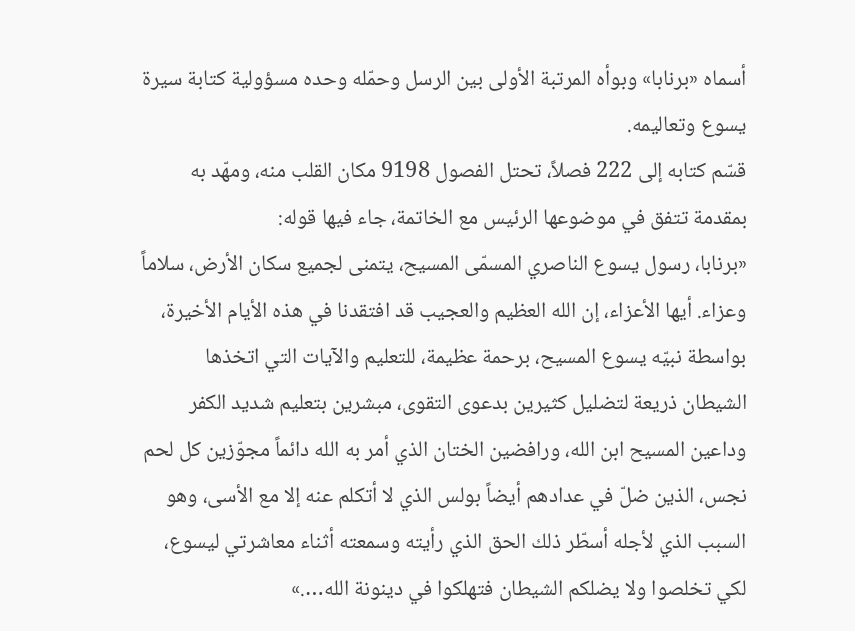أسماه «برنابا» وبوأه المرتبة الأولى بين الرسل وحمّله وحده مسؤولية كتابة سيرة يسوع وتعاليمه.
قسّم كتابه إلى 222 فصلاً، تحتل الفصول 9198 مكان القلب منه، ومهّد به بمقدمة تتفق في موضوعها الرئيس مع الخاتمة، جاء فيها قوله:
«برنابا، رسول يسوع الناصري المسمّى المسيح، يتمنى لجميع سكان الأرض، سلاماً وعزاء. أيها الأعزاء، إن الله العظيم والعجيب قد افتقدنا في هذه الأيام الأخيرة، بواسطة نبيّه يسوع المسيح، برحمة عظيمة، للتعليم والآيات التي اتخذها الشيطان ذريعة لتضليل كثيرين بدعوى التقوى، مبشرين بتعليم شديد الكفر وداعين المسيح ابن الله، ورافضين الختان الذي أمر به الله دائماً مجوّزين كل لحم نجس، الذين ضلّ في عدادهم أيضاً بولس الذي لا أتكلم عنه إلا مع الأسى، وهو السبب الذي لأجله أسطّر ذلك الحق الذي رأيته وسمعته أثناء معاشرتي ليسوع، لكي تخلصوا ولا يضلكم الشيطان فتهلكوا في دينونة الله….»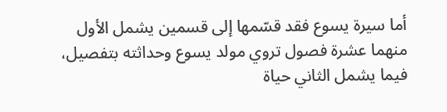أما سيرة يسوع فقد قسّمها إلى قسمين يشمل الأول منهما عشرة فصول تروي مولد يسوع وحداثته بتفصيل، فيما يشمل الثاني حياة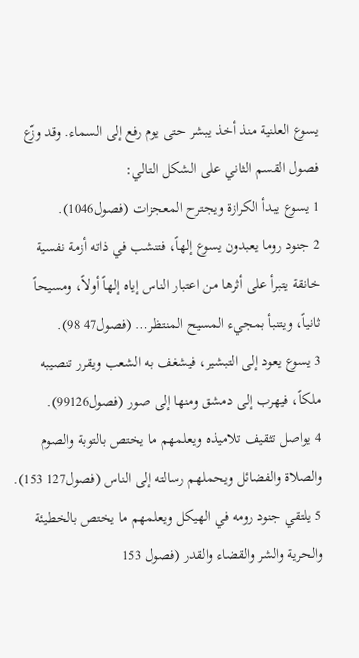يسوع العلنية منذ أخذ يبشر حتى يوم رفع إلى السماء. وقد وزّع فصول القسم الثاني على الشكل التالي:
1 يسوع يبدأ الكرازة ويجترح المعجزات (فصول1046).
2 جنود روما يعبدون يسوع إلهاً، فتنشب في ذاته أزمة نفسية خانقة يتبرأ على أثرها من اعتبار الناس إياه إلهاً أولاً، ومسيحاً ثانياً، ويتنبأ بمجيء المسيح المنتظر… (فصول47 98).
3 يسوع يعود إلى التبشير، فيشغف به الشعب ويقرر تنصيبه ملكاً، فيهرب إلى دمشق ومنها إلى صور (فصول99126).
4 يواصل تثقيف تلاميذه ويعلمهم ما يختص بالتوبة والصوم والصلاة والفضائل ويحملهم رسالته إلى الناس (فصول127 153).
5 يلتقي جنود رومه في الهيكل ويعلمهم ما يختص بالخطيئة والحرية والشر والقضاء والقدر (فصول 153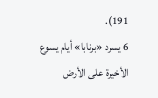191).
6 يسرد «برنابا» أيام يسوع الأخيرة على الأرض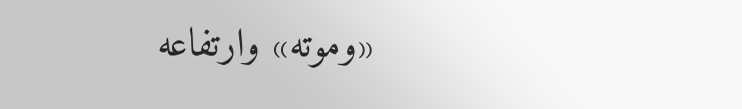«وموته» وارتفاعه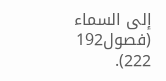إلى السماء (فصول192 222).